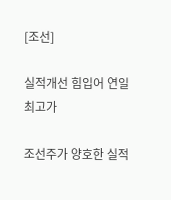[조선]

실적개선 힘입어 연일 최고가

조선주가 양호한 실적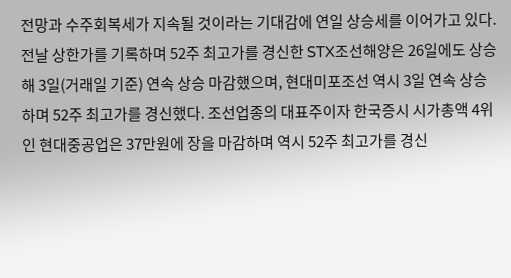전망과 수주회복세가 지속될 것이라는 기대감에 연일 상승세를 이어가고 있다. 전날 상한가를 기록하며 52주 최고가를 경신한 STX조선해양은 26일에도 상승해 3일(거래일 기준) 연속 상승 마감했으며, 현대미포조선 역시 3일 연속 상승하며 52주 최고가를 경신했다. 조선업종의 대표주이자 한국증시 시가총액 4위인 현대중공업은 37만원에 장을 마감하며 역시 52주 최고가를 경신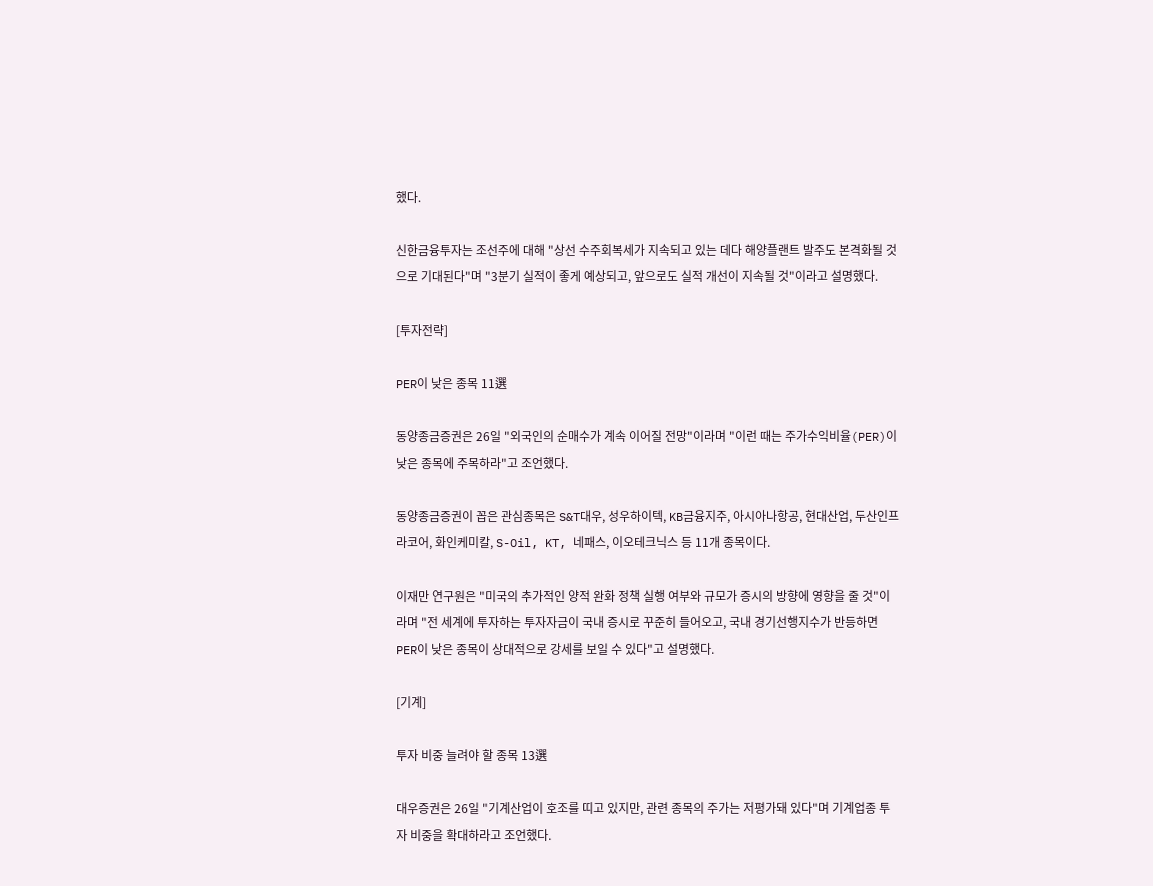했다.

신한금융투자는 조선주에 대해 "상선 수주회복세가 지속되고 있는 데다 해양플랜트 발주도 본격화될 것으로 기대된다"며 "3분기 실적이 좋게 예상되고, 앞으로도 실적 개선이 지속될 것"이라고 설명했다.

[투자전략]

PER이 낮은 종목 11選

동양종금증권은 26일 "외국인의 순매수가 계속 이어질 전망"이라며 "이런 때는 주가수익비율(PER)이 낮은 종목에 주목하라"고 조언했다.

동양종금증권이 꼽은 관심종목은 S&T대우, 성우하이텍, KB금융지주, 아시아나항공, 현대산업, 두산인프라코어, 화인케미칼, S-Oil, KT, 네패스, 이오테크닉스 등 11개 종목이다.

이재만 연구원은 "미국의 추가적인 양적 완화 정책 실행 여부와 규모가 증시의 방향에 영향을 줄 것"이라며 "전 세계에 투자하는 투자자금이 국내 증시로 꾸준히 들어오고, 국내 경기선행지수가 반등하면 PER이 낮은 종목이 상대적으로 강세를 보일 수 있다"고 설명했다.

[기계]

투자 비중 늘려야 할 종목 13選

대우증권은 26일 "기계산업이 호조를 띠고 있지만, 관련 종목의 주가는 저평가돼 있다"며 기계업종 투자 비중을 확대하라고 조언했다.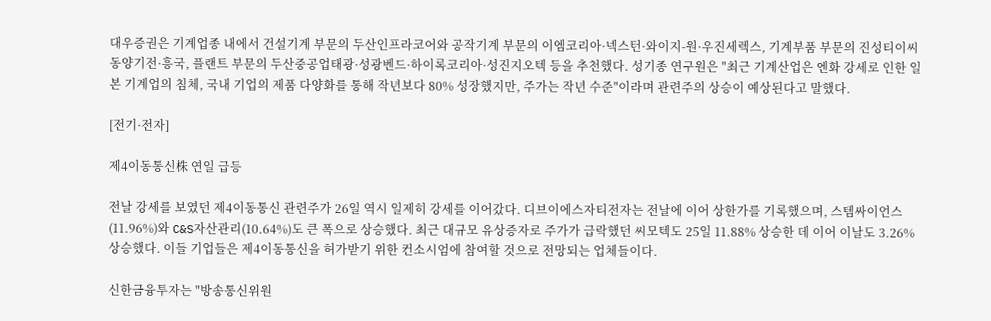대우증권은 기계업종 내에서 건설기계 부문의 두산인프라코어와 공작기계 부문의 이엠코리아·넥스턴·와이지-원·우진세렉스, 기계부품 부문의 진성티이씨동양기전·흥국, 플랜트 부문의 두산중공업태광·성광벤드·하이록코리아·성진지오텍 등을 추천했다. 성기종 연구원은 "최근 기계산업은 엔화 강세로 인한 일본 기계업의 침체, 국내 기업의 제품 다양화를 통해 작년보다 80% 성장했지만, 주가는 작년 수준"이라며 관련주의 상승이 예상된다고 말했다.

[전기·전자]

제4이동통신株 연일 급등

전날 강세를 보였던 제4이동통신 관련주가 26일 역시 일제히 강세를 이어갔다. 디브이에스자티전자는 전날에 이어 상한가를 기록했으며, 스템싸이언스(11.96%)와 C&S자산관리(10.64%)도 큰 폭으로 상승했다. 최근 대규모 유상증자로 주가가 급락했던 씨모텍도 25일 11.88% 상승한 데 이어 이날도 3.26% 상승했다. 이들 기업들은 제4이동통신을 허가받기 위한 컨소시엄에 참여할 것으로 전망되는 업체들이다.

신한금융투자는 "방송통신위원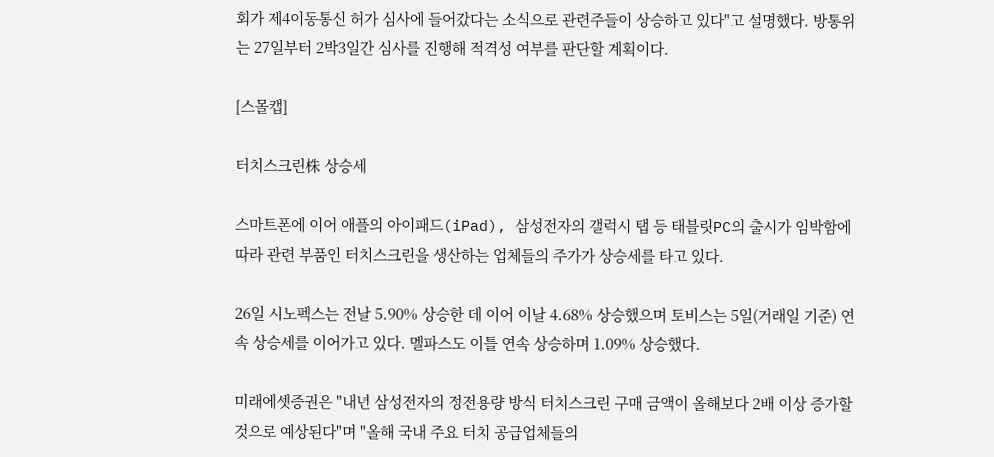회가 제4이동통신 허가 심사에 들어갔다는 소식으로 관련주들이 상승하고 있다"고 설명했다. 방통위는 27일부터 2박3일간 심사를 진행해 적격성 여부를 판단할 계획이다.

[스몰캡]

터치스크린株 상승세

스마트폰에 이어 애플의 아이패드(iPad), 삼성전자의 갤럭시 탭 등 태블릿PC의 출시가 임박함에 따라 관련 부품인 터치스크린을 생산하는 업체들의 주가가 상승세를 타고 있다.

26일 시노펙스는 전날 5.90% 상승한 데 이어 이날 4.68% 상승했으며 토비스는 5일(거래일 기준) 연속 상승세를 이어가고 있다. 멜파스도 이틀 연속 상승하며 1.09% 상승했다.

미래에셋증권은 "내년 삼성전자의 정전용량 방식 터치스크린 구매 금액이 올해보다 2배 이상 증가할 것으로 예상된다"며 "올해 국내 주요 터치 공급업체들의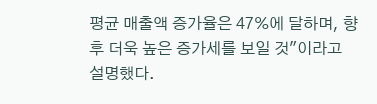평균 매출액 증가율은 47%에 달하며, 향후 더욱 높은 증가세를 보일 것"이라고 설명했다.